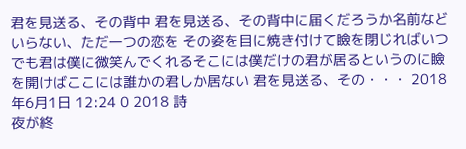君を見送る、その背中 君を見送る、その背中に届くだろうか名前などいらない、ただ一つの恋を その姿を目に焼き付けて瞼を閉じればいつでも君は僕に微笑んでくれるそこには僕だけの君が居るというのに瞼を開けばここには誰かの君しか居ない 君を見送る、その・・・ 2018年6月1日 12:24 0 2018 詩
夜が終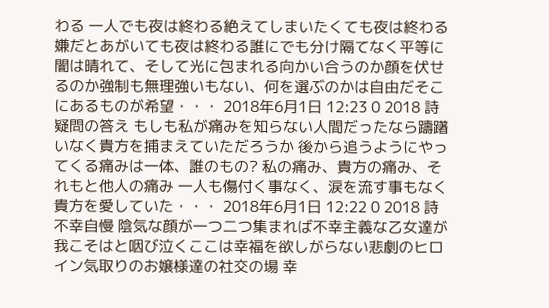わる 一人でも夜は終わる絶えてしまいたくても夜は終わる嫌だとあがいても夜は終わる誰にでも分け隔てなく平等に闇は晴れて、そして光に包まれる向かい合うのか顔を伏せるのか強制も無理強いもない、何を選ぶのかは自由だそこにあるものが希望・・・ 2018年6月1日 12:23 0 2018 詩
疑問の答え もしも私が痛みを知らない人間だったなら躊躇いなく貴方を捕まえていただろうか 後から追うようにやってくる痛みは一体、誰のもの? 私の痛み、貴方の痛み、それもと他人の痛み 一人も傷付く事なく、涙を流す事もなく貴方を愛していた・・・ 2018年6月1日 12:22 0 2018 詩
不幸自慢 陰気な顔が一つ二つ集まれば不幸主義な乙女達が我こそはと咽び泣くここは幸福を欲しがらない悲劇のヒロイン気取りのお嬢様達の社交の場 幸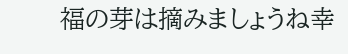福の芽は摘みましょうね幸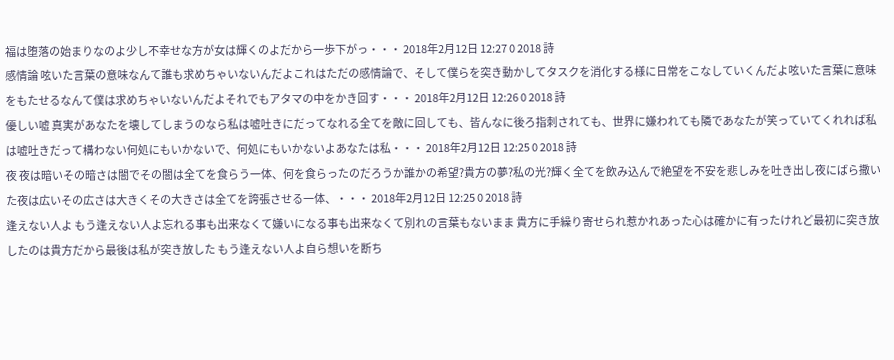福は堕落の始まりなのよ少し不幸せな方が女は輝くのよだから一歩下がっ・・・ 2018年2月12日 12:27 0 2018 詩
感情論 呟いた言葉の意味なんて誰も求めちゃいないんだよこれはただの感情論で、そして僕らを突き動かしてタスクを消化する様に日常をこなしていくんだよ呟いた言葉に意味をもたせるなんて僕は求めちゃいないんだよそれでもアタマの中をかき回す・・・ 2018年2月12日 12:26 0 2018 詩
優しい嘘 真実があなたを壊してしまうのなら私は嘘吐きにだってなれる全てを敵に回しても、皆んなに後ろ指刺されても、世界に嫌われても隣であなたが笑っていてくれれば私は嘘吐きだって構わない何処にもいかないで、何処にもいかないよあなたは私・・・ 2018年2月12日 12:25 0 2018 詩
夜 夜は暗いその暗さは闇でその闇は全てを食らう一体、何を食らったのだろうか誰かの希望?貴方の夢?私の光?輝く全てを飲み込んで絶望を不安を悲しみを吐き出し夜にばら撒いた夜は広いその広さは大きくその大きさは全てを誇張させる一体、・・・ 2018年2月12日 12:25 0 2018 詩
逢えない人よ もう逢えない人よ忘れる事も出来なくて嫌いになる事も出来なくて別れの言葉もないまま 貴方に手繰り寄せられ惹かれあった心は確かに有ったけれど最初に突き放したのは貴方だから最後は私が突き放した もう逢えない人よ自ら想いを断ち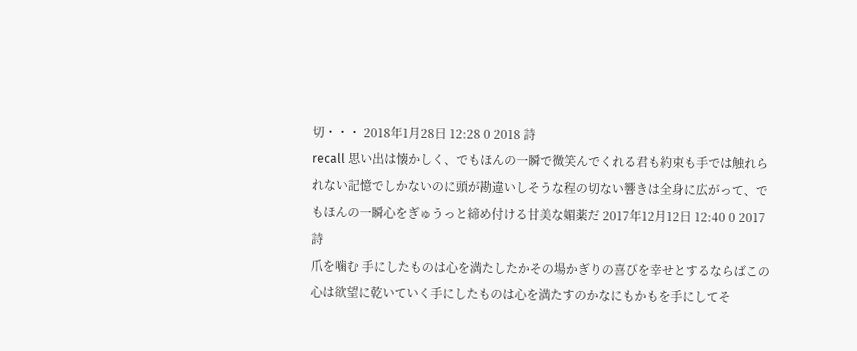切・・・ 2018年1月28日 12:28 0 2018 詩
recall 思い出は懐かしく、でもほんの一瞬で微笑んでくれる君も約束も手では触れられない記憶でしかないのに頭が勘違いしそうな程の切ない響きは全身に広がって、でもほんの一瞬心をぎゅうっと締め付ける甘美な媚薬だ 2017年12月12日 12:40 0 2017 詩
爪を噛む 手にしたものは心を満たしたかその場かぎりの喜びを幸せとするならばこの心は欲望に乾いていく手にしたものは心を満たすのかなにもかもを手にしてそ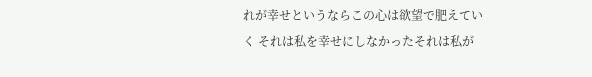れが幸せというならこの心は欲望で肥えていく それは私を幸せにしなかったそれは私が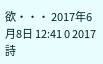欲・・・ 2017年6月8日 12:41 0 2017 詩